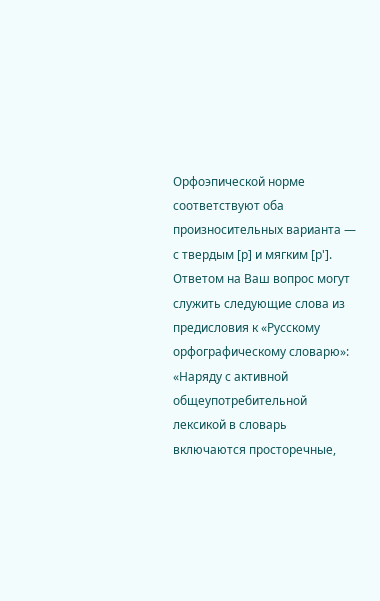Орфоэпической норме соответствуют оба произносительных варианта — с твердым [р] и мягким [р'].
Ответом на Ваш вопрос могут служить следующие слова из предисловия к «Русскому орфографическому словарю»: «Наряду с активной общеупотребительной лексикой в словарь включаются просторечные,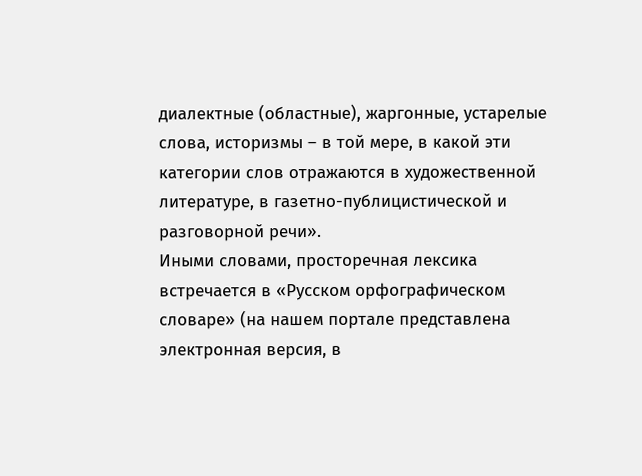диалектные (областные), жаргонные, устарелые слова, историзмы – в той мере, в какой эти категории слов отражаются в художественной литературе, в газетно-публицистической и разговорной речи».
Иными словами, просторечная лексика встречается в «Русском орфографическом словаре» (на нашем портале представлена электронная версия, в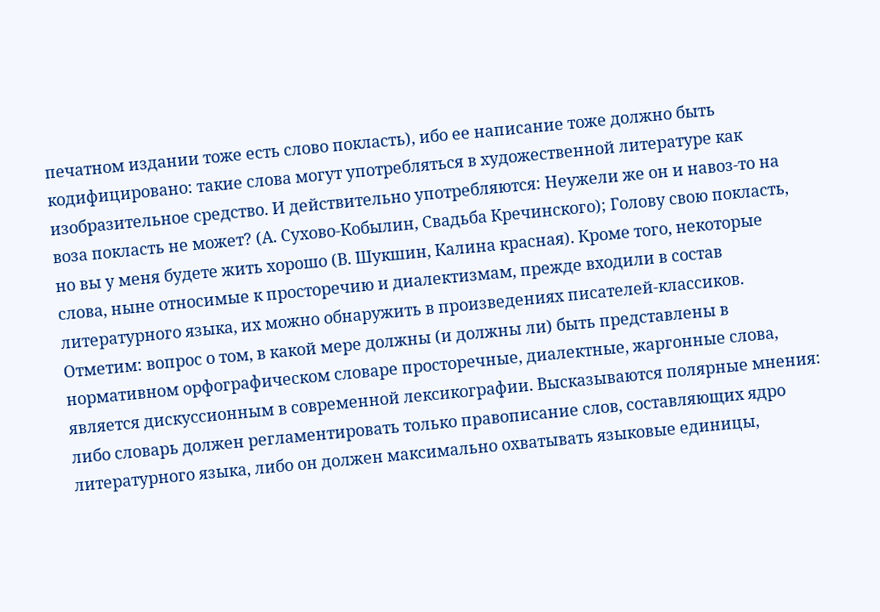печатном издании тоже есть слово покласть), ибо ее написание тоже должно быть кодифицировано: такие слова могут употребляться в художественной литературе как изобразительное средство. И действительно употребляются: Неужели же он и навоз-то на воза покласть не может? (А. Сухово-Кобылин, Свадьба Кречинского); Голову свою покласть, но вы у меня будете жить хорошо (В. Шукшин, Калина красная). Кроме того, некоторые слова, ныне относимые к просторечию и диалектизмам, прежде входили в состав литературного языка, их можно обнаружить в произведениях писателей-классиков.
Отметим: вопрос о том, в какой мере должны (и должны ли) быть представлены в нормативном орфографическом словаре просторечные, диалектные, жаргонные слова, является дискуссионным в современной лексикографии. Высказываются полярные мнения: либо словарь должен регламентировать только правописание слов, составляющих ядро литературного языка, либо он должен максимально охватывать языковые единицы,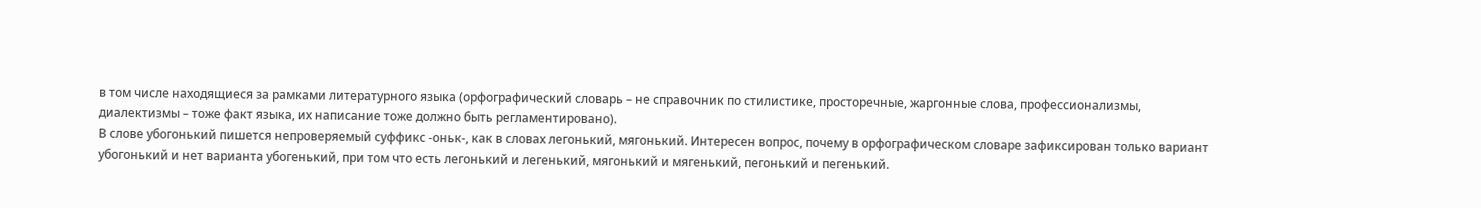в том числе находящиеся за рамками литературного языка (орфографический словарь – не справочник по стилистике, просторечные, жаргонные слова, профессионализмы, диалектизмы – тоже факт языка, их написание тоже должно быть регламентировано).
В слове убогонький пишется непроверяемый суффикс -оньк-, как в словах легонький, мягонький. Интересен вопрос, почему в орфографическом словаре зафиксирован только вариант убогонький и нет варианта убогенький, при том что есть легонький и легенький, мягонький и мягенький, пегонький и пегенький.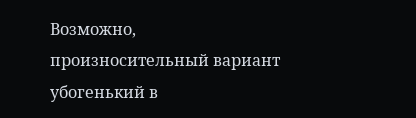Возможно, произносительный вариант убогенький в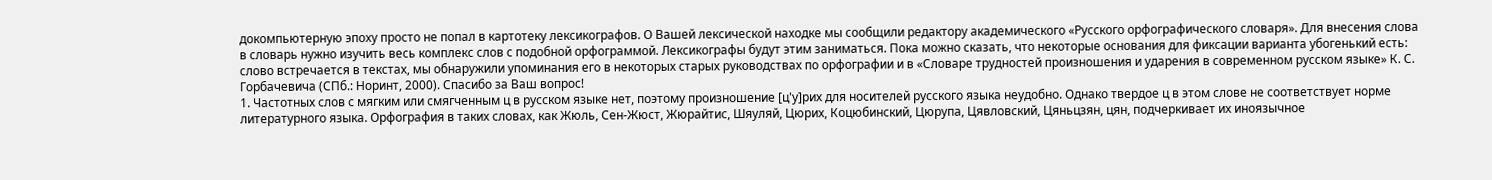докомпьютерную эпоху просто не попал в картотеку лексикографов. О Вашей лексической находке мы сообщили редактору академического «Русского орфографического словаря». Для внесения слова в словарь нужно изучить весь комплекс слов с подобной орфограммой. Лексикографы будут этим заниматься. Пока можно сказать, что некоторые основания для фиксации варианта убогенький есть: слово встречается в текстах, мы обнаружили упоминания его в некоторых старых руководствах по орфографии и в «Словаре трудностей произношения и ударения в современном русском языке» К. С. Горбачевича (СПб.: Норинт, 2000). Спасибо за Ваш вопрос!
1. Частотных слов с мягким или смягченным ц в русском языке нет, поэтому произношение [ц'у]рих для носителей русского языка неудобно. Однако твердое ц в этом слове не соответствует норме литературного языка. Орфография в таких словах, как Жюль, Сен-Жюст, Жюрайтис, Шяуляй, Цюрих, Коцюбинский, Цюрупа, Цявловский, Цяньцзян, цян, подчеркивает их иноязычное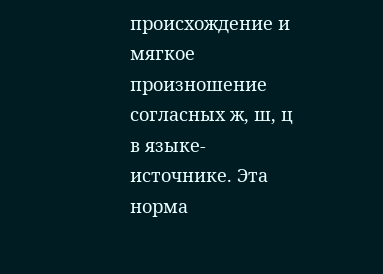происхождение и мягкое произношение согласных ж, ш, ц в языке-источнике. Эта норма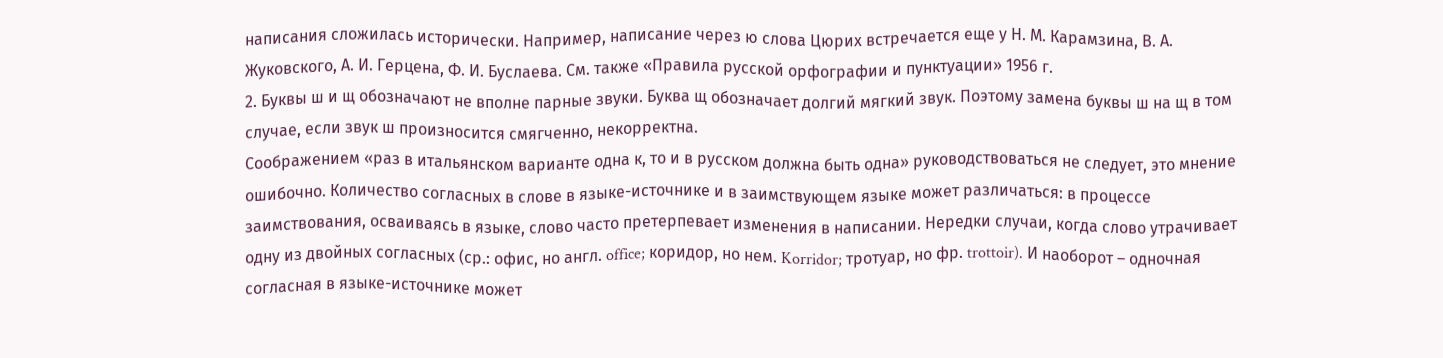написания сложилась исторически. Например, написание через ю слова Цюрих встречается еще у Н. М. Карамзина, В. А. Жуковского, А. И. Герцена, Ф. И. Буслаева. См. также «Правила русской орфографии и пунктуации» 1956 г.
2. Буквы ш и щ обозначают не вполне парные звуки. Буква щ обозначает долгий мягкий звук. Поэтому замена буквы ш на щ в том случае, если звук ш произносится смягченно, некорректна.
Соображением «раз в итальянском варианте одна к, то и в русском должна быть одна» руководствоваться не следует, это мнение ошибочно. Количество согласных в слове в языке-источнике и в заимствующем языке может различаться: в процессе заимствования, осваиваясь в языке, слово часто претерпевает изменения в написании. Нередки случаи, когда слово утрачивает одну из двойных согласных (ср.: офис, но англ. office; коридор, но нем. Korridor; тротуар, но фр. trottoir). И наоборот – одночная согласная в языке-источнике может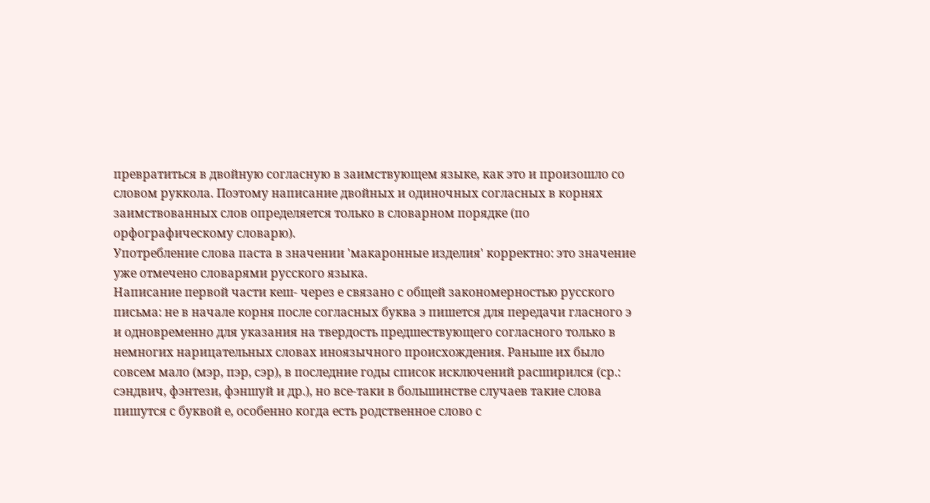превратиться в двойную согласную в заимствующем языке, как это и произошло со словом руккола. Поэтому написание двойных и одиночных согласных в корнях заимствованных слов определяется только в словарном порядке (по орфографическому словарю).
Употребление слова паста в значении 'макаронные изделия' корректно: это значение уже отмечено словарями русского языка.
Написание первой части кеш- через е связано с общей закономерностью русского письма: не в начале корня после согласных буква э пишется для передачи гласного э и одновременно для указания на твердость предшествующего согласного только в немногих нарицательных словах иноязычного происхождения. Раньше их было совсем мало (мэр, пэр, сэр), в последние годы список исключений расширился (ср.: сэндвич, фэнтези, фэншуй и др.), но все-таки в большинстве случаев такие слова пишутся с буквой е, особенно когда есть родственное слово с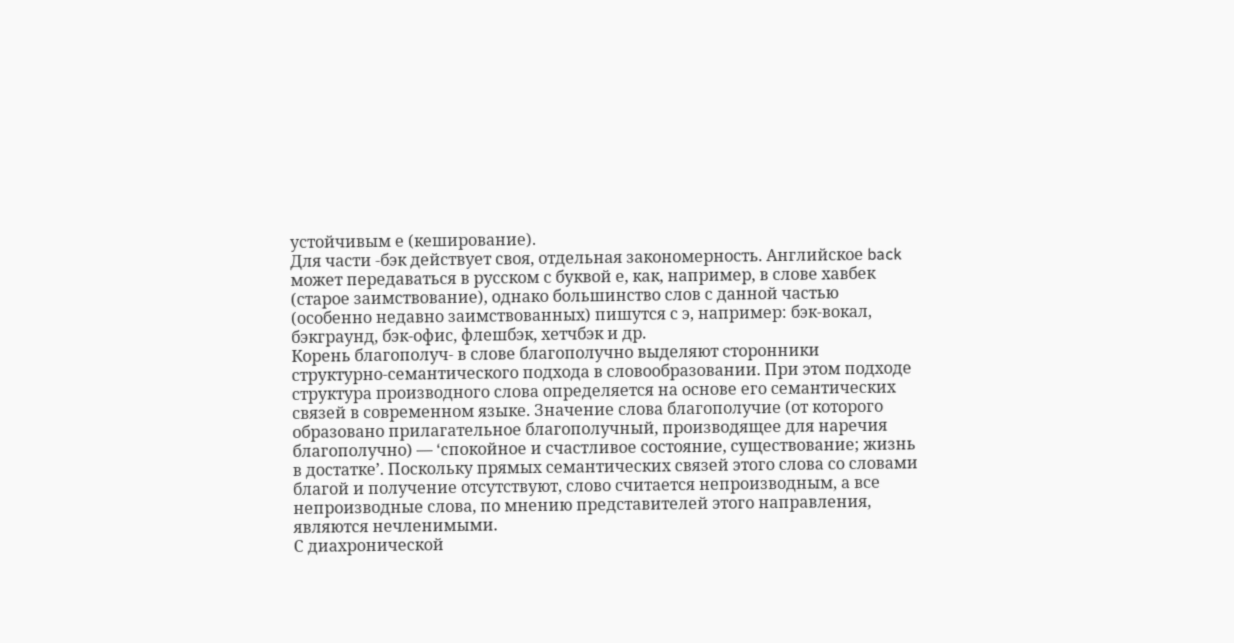устойчивым е (кеширование).
Для части -бэк действует своя, отдельная закономерность. Английское back может передаваться в русском с буквой е, как, например, в слове хавбек (старое заимствование), однако большинство слов с данной частью (особенно недавно заимствованных) пишутся с э, например: бэк-вокал, бэкграунд, бэк-офис, флешбэк, хетчбэк и др.
Корень благополуч- в слове благополучно выделяют сторонники структурно-семантического подхода в словообразовании. При этом подходе структура производного слова определяется на основе его семантических связей в современном языке. Значение слова благополучие (от которого образовано прилагательное благополучный, производящее для наречия благополучно) ― ‘cпокойное и счастливое состояние, существование; жизнь в достатке’. Поскольку прямых семантических связей этого слова со словами благой и получение отсутствуют, слово считается непроизводным, а все непроизводные слова, по мнению представителей этого направления, являются нечленимыми.
С диахронической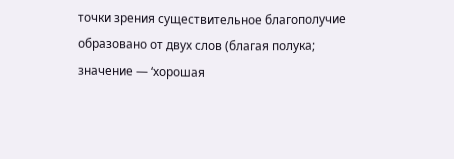точки зрения существительное благополучие образовано от двух слов (благая полука; значение ― ‘хорошая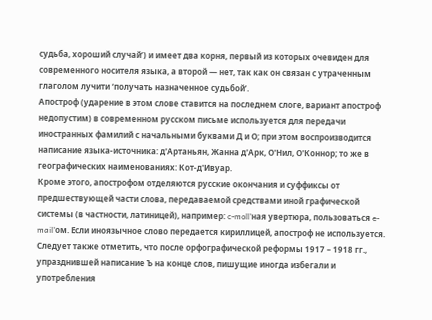судьба, хороший случай’) и имеет два корня, первый из которых очевиден для современного носителя языка, а второй ― нет, так как он связан с утраченным глаголом лучити ‘получать назначенное судьбой’.
Апостроф (ударение в этом слове ставится на последнем слоге, вариант апостроф недопустим) в современном русском письме используется для передачи иностранных фамилий с начальными буквами Д и О; при этом воспроизводится написание языка-источника: д'Артаньян, Жанна д'Арк, О'Нил, О'Коннор; то же в географических наименованиях: Кот-д'Ивуар.
Кроме этого, апострофом отделяются русские окончания и суффиксы от предшествующей части слова, передаваемой средствами иной графической системы (в частности, латиницей), например: c-moll'ная увертюра, пользоваться e-mail'ом. Если иноязычное слово передается кириллицей, апостроф не используется.
Следует также отметить, что после орфографической реформы 1917 – 1918 гг., упразднившей написание Ъ на конце слов, пишущие иногда избегали и употребления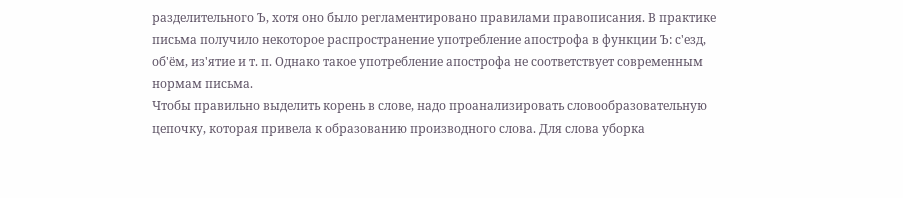разделительного Ъ, хотя оно было регламентировано правилами правописания. В практике письма получило некоторое распространение употребление апострофа в функции Ъ: с'езд, об'ём, из'ятие и т. п. Однако такое употребление апострофа не соответствует современным нормам письма.
Чтобы правильно выделить корень в слове, надо проанализировать словообразовательную цепочку, которая привела к образованию производного слова. Для слова уборка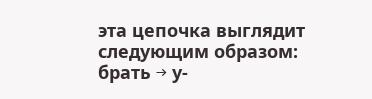эта цепочка выглядит следующим образом:
брать → у-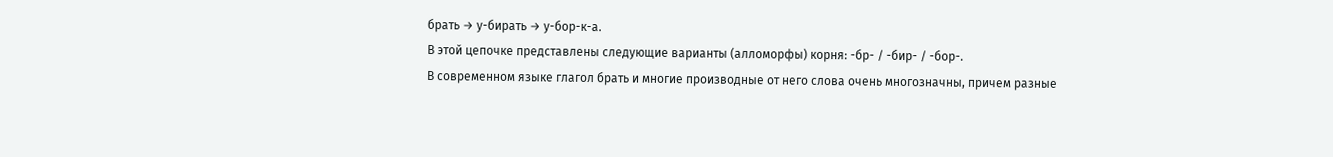брать → у-бирать → у-бор-к-а.
В этой цепочке представлены следующие варианты (алломорфы) корня: -бр- / -бир- / -бор-.
В современном языке глагол брать и многие производные от него слова очень многозначны, причем разные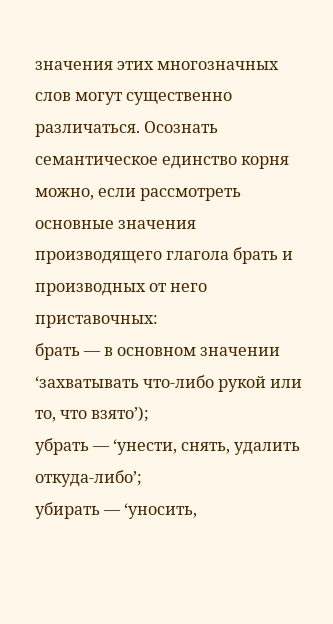значения этих многозначных слов могут существенно различаться. Осознать семантическое единство корня можно, если рассмотреть основные значения производящего глагола брать и производных от него приставочных:
брать — в основном значении ‘захватывать что-либо рукой или то, что взято’);
убрать — ‘унести, снять, удалить откуда-либо’;
убирать — ‘уносить,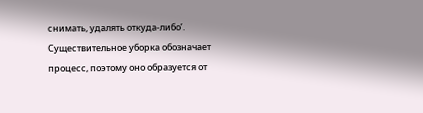снимать, удалять откуда-либо’.
Существительное уборка обозначает процесс, поэтому оно образуется от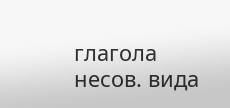глагола несов. вида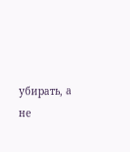убирать, а не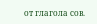от глагола сов.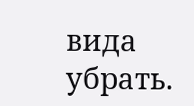вида убрать.